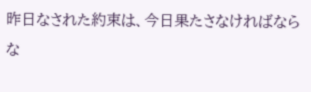昨日なされた約束は、今日果たさなければならな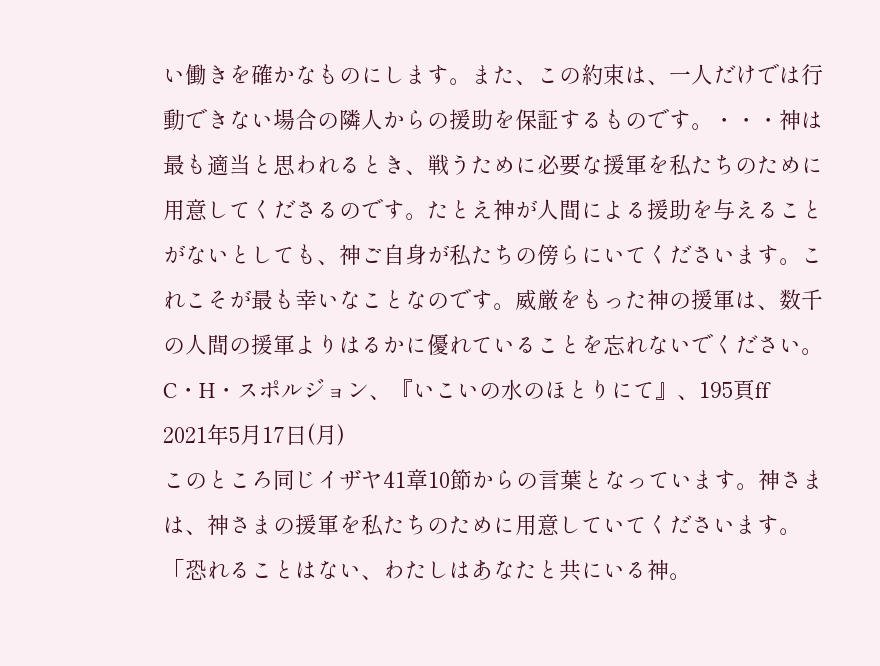い働きを確かなものにします。また、この約束は、一人だけでは行動できない場合の隣人からの援助を保証するものです。・・・神は最も適当と思われるとき、戦うために必要な援軍を私たちのために用意してくださるのです。たとえ神が人間による援助を与えることがないとしても、神ご自身が私たちの傍らにいてくださいます。これこそが最も幸いなことなのです。威厳をもった神の援軍は、数千の人間の援軍よりはるかに優れていることを忘れないでください。
C・H・スポルジョン、『いこいの水のほとりにて』、195頁ff
2021年5月17日(月)
このところ同じイザヤ41章10節からの言葉となっています。神さまは、神さまの援軍を私たちのために用意していてくださいます。
「恐れることはない、わたしはあなたと共にいる神。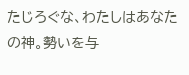たじろぐな、わたしはあなたの神。勢いを与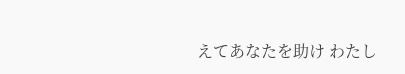えてあなたを助け わたし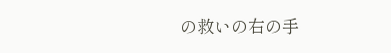の救いの右の手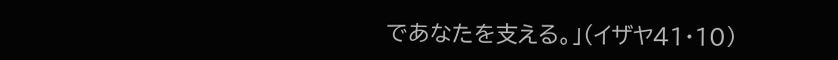であなたを支える。」(イザヤ41・10)